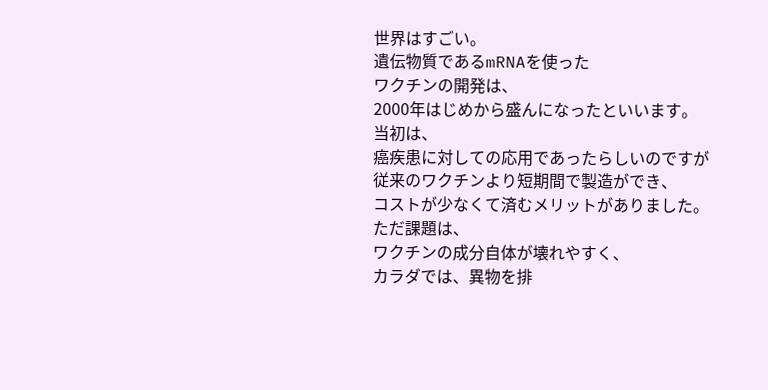世界はすごい。
遺伝物質であるmRNAを使った
ワクチンの開発は、
2000年はじめから盛んになったといいます。
当初は、
癌疾患に対しての応用であったらしいのですが
従来のワクチンより短期間で製造ができ、
コストが少なくて済むメリットがありました。
ただ課題は、
ワクチンの成分自体が壊れやすく、
カラダでは、異物を排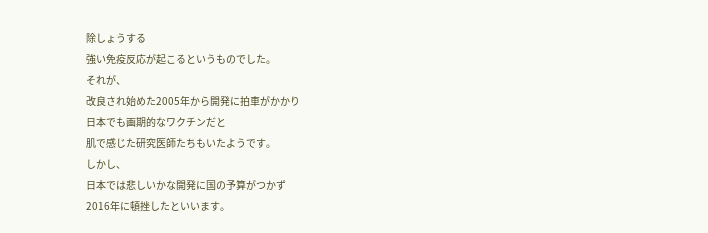除しょうする
強い免疫反応が起こるというものでした。
それが、
改良され始めた2005年から開発に拍車がかかり
日本でも画期的なワクチンだと
肌で感じた研究医師たちもいたようです。
しかし、
日本では悲しいかな開発に国の予算がつかず
2016年に頓挫したといいます。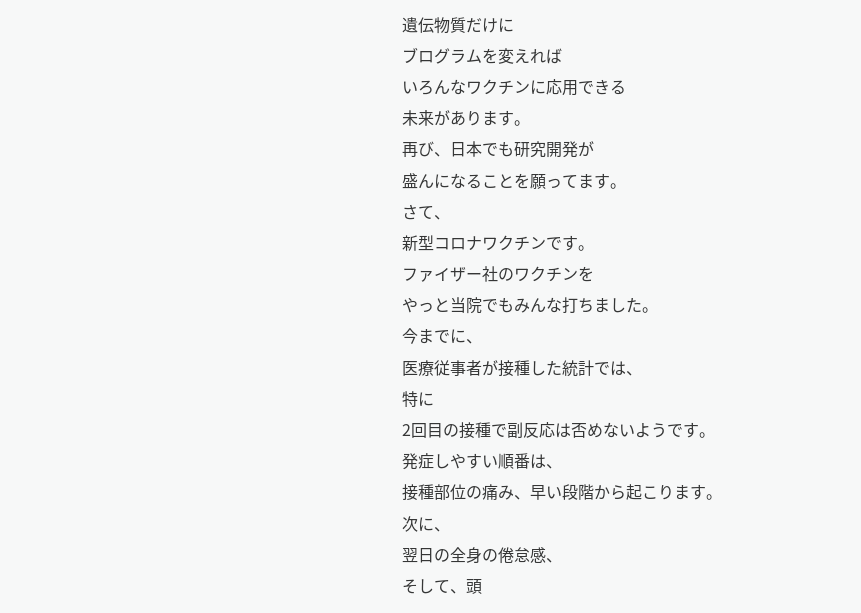遺伝物質だけに
ブログラムを変えれば
いろんなワクチンに応用できる
未来があります。
再び、日本でも研究開発が
盛んになることを願ってます。
さて、
新型コロナワクチンです。
ファイザー社のワクチンを
やっと当院でもみんな打ちました。
今までに、
医療従事者が接種した統計では、
特に
2回目の接種で副反応は否めないようです。
発症しやすい順番は、
接種部位の痛み、早い段階から起こります。
次に、
翌日の全身の倦怠感、
そして、頭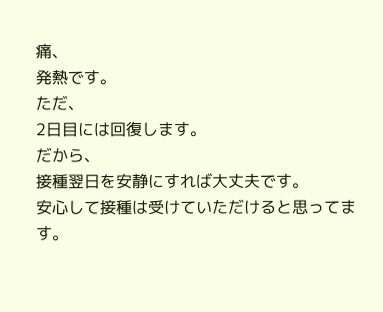痛、
発熱です。
ただ、
2日目には回復します。
だから、
接種翌日を安静にすれば大丈夫です。
安心して接種は受けていただけると思ってます。